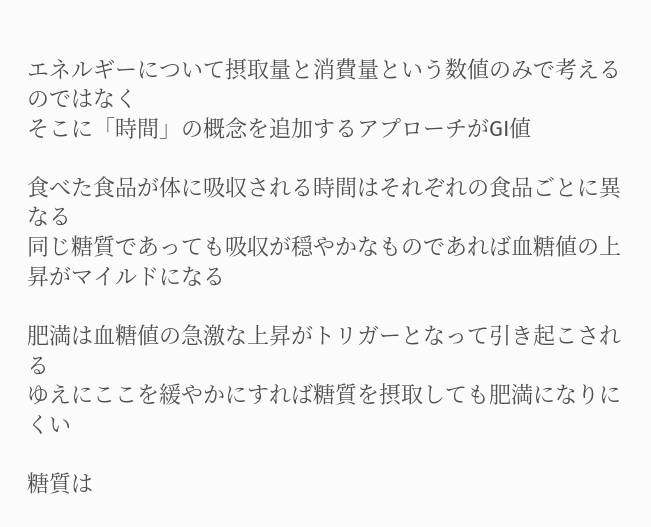エネルギーについて摂取量と消費量という数値のみで考えるのではなく
そこに「時間」の概念を追加するアプローチがGI値

食べた食品が体に吸収される時間はそれぞれの食品ごとに異なる
同じ糖質であっても吸収が穏やかなものであれば血糖値の上昇がマイルドになる

肥満は血糖値の急激な上昇がトリガーとなって引き起こされる
ゆえにここを緩やかにすれば糖質を摂取しても肥満になりにくい

糖質は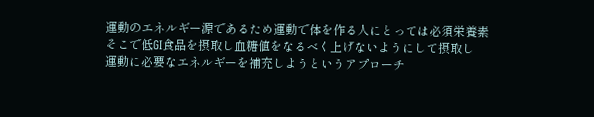運動のエネルギー源であるため運動で体を作る人にとっては必須栄養素
そこで低GI食品を摂取し血糖値をなるべく上げないようにして摂取し
運動に必要なエネルギーを補充しようというアプローチ